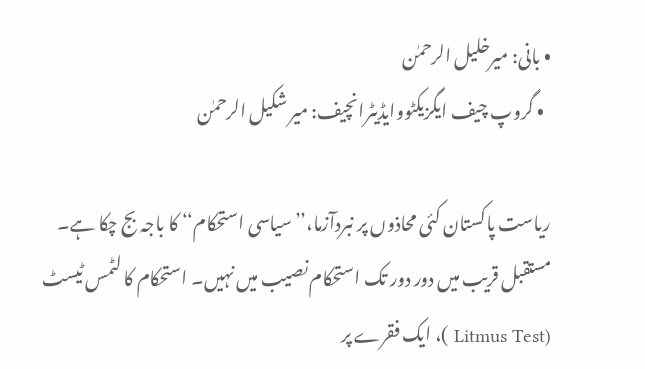• بانی: میرخلیل الرحمٰن
  • گروپ چیف ایگزیکٹووایڈیٹرانچیف: میر شکیل الرحمٰن

ریاست پاکستان کئی محاذوں پر نبردآزما،’’سیاسی استحکام‘‘ کا باجہ بج چکا ہے۔ مستقبل قریب میں دور دور تک استحکام نصیب میں نہیں۔ استحکام کا لٹمس ٹیسٹ (Litmus Test )، ایک فقرے پر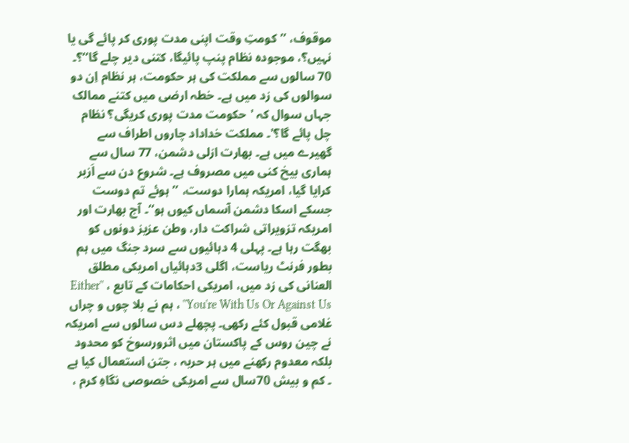موقوف، ’’کومتِ وقت اپنی مدت پوری کر پائے گی یا نہیں؟، موجودہ نظام پنپ پائیگا، کتنی دیر چلے گا‘‘؟۔ 70 سالوں سے مملکت کی ہر حکومت، ہر نظام اِن دو سوالوں کی زد میں ہے۔ خطہ ارضی میں کتنے ممالک جہاں سوال کہ 'حکومت مدت پوری کریگی؟ نظام چل پائے گا؟'۔ مملکت خداداد چاروں اطراف سے گھیرے میں ہے۔ بھارت ازلی دشمن، 77 سال سے ہماری بیخ کنی میں مصروف ہے۔ شروع دن سے اَزبر کرایا گیا، امریکہ ہمارا دوست، ’’ہوئے تم دوست جسکے اسکا دشمن آسماں کیوں ہو‘‘۔ آج بھارت اور امریکہ تزویراتی شراکت دار، وطن عزیز دونوں کو بھگت رہا ہے۔ پہلی 4 دہائیوں سے سرد جنگ میں ہم بطور فرنٹ ریاست، اگلی 3دہائیاں امریکی مطلق العنانی کی زد میں، امریکی احکامات کے تابع ، ''Either You're With Us Or Against Us'' ، ہم نے بلا چوں و چراں غلامی قبول کئے رکھی۔ پچھلے دس سالوں سے امریکہ نے چین روس کے پاکستان میں اثرورسوخ کو محدود بلکہ معدوم رکھنے میں ہر حربہ ، جتن استعمال کیا ہے ۔ کم و بیش 70سال سے امریکی خصوصی نگاہِ کرم ،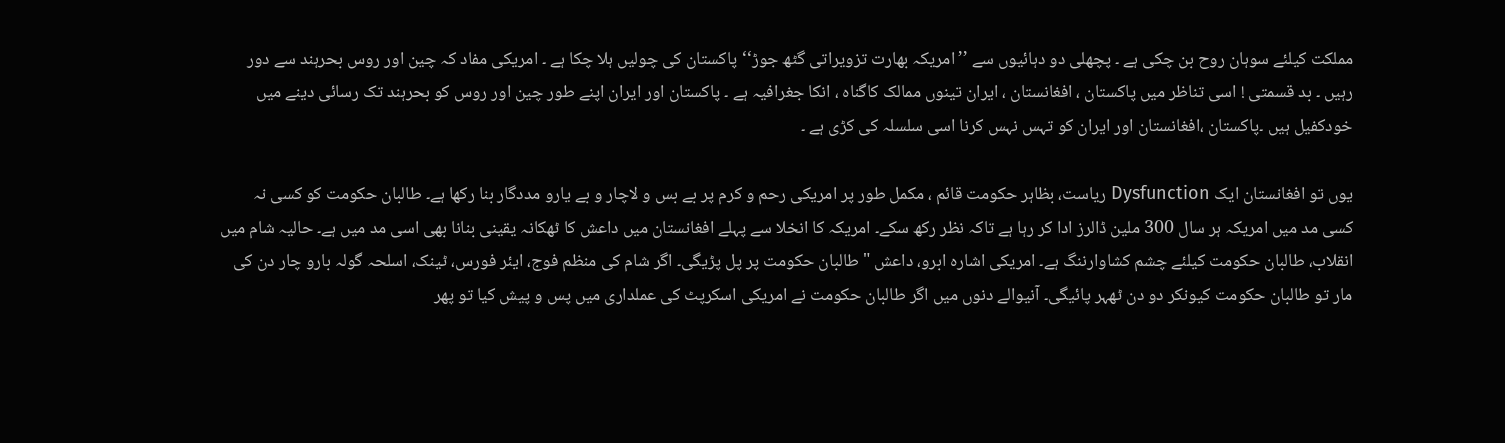مملکت کیلئے سوہان روح بن چکی ہے ۔ پچھلی دو دہائیوں سے ’’امریکہ بھارت تزویراتی گٹھ جوڑ‘‘ پاکستان کی چولیں ہلا چکا ہے ۔ امریکی مفاد کہ چین اور روس بحرہند سے دور رہیں ۔ بد قسمتی ! اسی تناظر میں پاکستان ، افغانستان ، ایران تینوں ممالک کاگناہ ، انکا جغرافیہ ہے ۔ پاکستان اور ایران اپنے طور چین اور روس کو بحرہند تک رسائی دینے میں خودکفیل ہیں ۔پاکستان ،افغانستان اور ایران کو تہس نہس کرنا اسی سلسلہ کی کڑی ہے ۔

یوں تو افغانستان ایک Dysfunction ریاست، بظاہر حکومت قائم ، مکمل طور پر امریکی رحم و کرم پر بے بس و لاچار و بے یارو مددگار بنا رکھا ہے۔ طالبان حکومت کو کسی نہ کسی مد میں امریکہ ہر سال 300 ملین ڈالرز ادا کر رہا ہے تاکہ نظر رکھ سکے۔ امریکہ کا انخلا سے پہلے افغانستان میں داعش کا ٹھکانہ یقینی بنانا بھی اسی مد میں ہے۔ حالیہ شام میں انقلاب، طالبان حکومت کیلئے چشم کشاوارننگ ہے۔ امریکی اشارہ ابرو، داعش " طالبان حکومت پر پل پڑیگی۔ اگر شام کی منظم فوج، ایئر فورس، ٹینک، اسلحہ گولہ بارو چار دن کی مار تو طالبان حکومت کیونکر دو دن ٹھہر پائیگی۔ آنیوالے دنوں میں اگر طالبان حکومت نے امریکی اسکرپٹ کی عملداری میں پس و پیش کیا تو پھر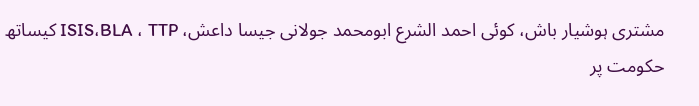مشتری ہوشیار باش، کوئی احمد الشرع ابومحمد جولانی جیسا داعش، ISIS،BLA ، TTP کیساتھ حکومت پر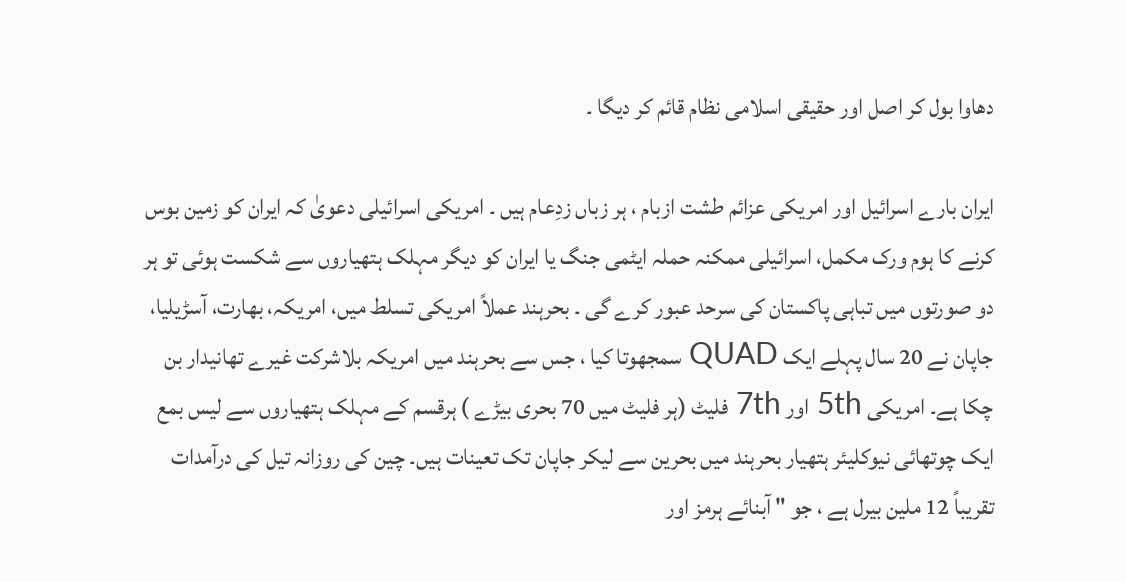دھاوا بول کر اصل اور حقیقی اسلامی نظام قائم کر دیگا ۔

ایران بارے اسرائیل اور امریکی عزائم طشت ازبام ، ہر زباں زدِعام ہیں ۔ امریکی اسرائیلی دعویٰ کہ ایران کو زمین بوس کرنے کا ہوم ورک مکمل، اسرائیلی ممکنہ حملہ ایٹمی جنگ یا ایران کو دیگر مہلک ہتھیاروں سے شکست ہوئی تو ہر دو صورتوں میں تباہی پاکستان کی سرحد عبور کرے گی ۔ بحرہند عملاً امریکی تسلط میں، امریکہ، بھارت، آسڑیلیا، جاپان نے 20 سال پہلے ایک QUAD سمجھوتا کیا ، جس سے بحرہند میں امریکہ بلاشرکت غیرے تھانیدار بن چکا ہے۔ امریکی 5th اور 7th فلیٹ (ہر فلیٹ میں 70 بحری بیڑے ) ہرقسم کے مہلک ہتھیاروں سے لیس بمع ایک چوتھائی نیوکلیئر ہتھیار بحرہند میں بحرین سے لیکر جاپان تک تعینات ہیں۔ چین کی روزانہ تیل کی درآمدات تقریباً 12 ملین بیرل ہے ، جو " آبنائے ہرمز اور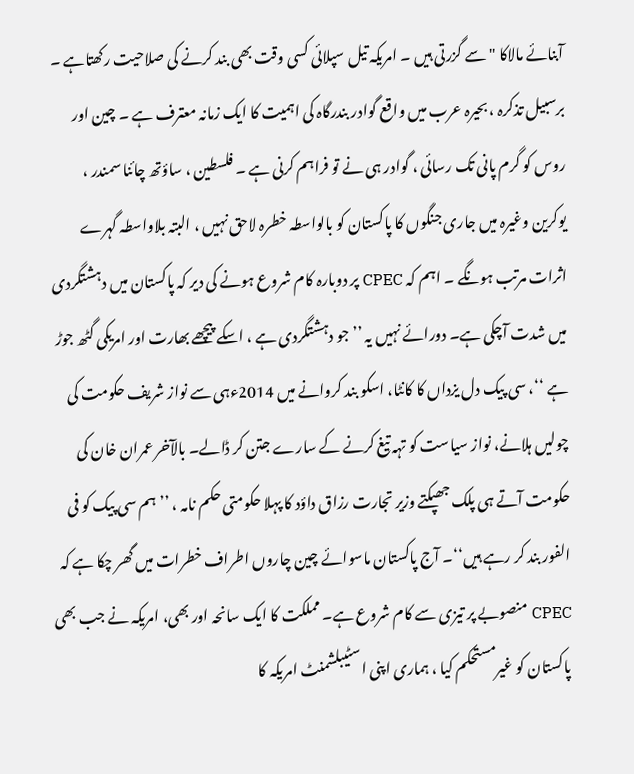آبنائے مالاکا " سے گزرتی ہیں ۔ امریکہ تیل سپلائی کسی وقت بھی بند کرنے کی صلاحیت رکھتاہے ۔ برسبیل تذکرہ ، بحیرہ عرب میں واقع گوادر بندرگاہ کی اہمیت کا ایک زمانہ معترف ہے ۔ چین اور روس کو گرم پانی تک رسائی ، گوادر ہی نے تو فراہم کرنی ہے ۔ فلسطین ، ساؤتھ چائنا سمندر ، یوکرین وغیرہ میں جاری جنگوں کا پاکستان کو بالواسطہ خطرہ لاحق نہیں ، البتہ بلاواسطہ گہرے اثرات مرتب ہونگے ۔ اہم کہ CPEC پر دوبارہ کام شروع ہونے کی دیر کہ پاکستان میں دہشتگردی میں شدت آچکی ہے۔ دورائے نہیں یہ ’’جو دہشتگردی ہے ، اسکے پیچھے بھارت اور امریکی گٹھ جوڑ ہے ‘‘، سی پیک دل یزداں کا کانٹا، اسکو بند کروانے میں 2014ءہی سے نواز شریف حکومت کی چولیں ہلانے، نواز سیاست کو تہہ تیغ کرنے کے سارے جتن کر ڈالے۔ بالآخر عمران خان کی حکومت آتے ہی پلک جھپکتے وزیر تجارت رزاق داؤد کا پہلا حکومتی حکم نامہ ، ’’ہم سی پیک کو فی الفور بند کر رہے ہیں‘‘۔ آج پاکستان ماسوائے چین چاروں اطراف خطرات میں گھر چکا ہے کہ CPEC منصوبے پر تیزی سے کام شروع ہے۔ مملکت کا ایک سانحہ اور بھی، امریکہ نے جب بھی پاکستان کو غیرمستحکم کیا ، ہماری اپنی اسٹیبلشمنٹ امریکہ کا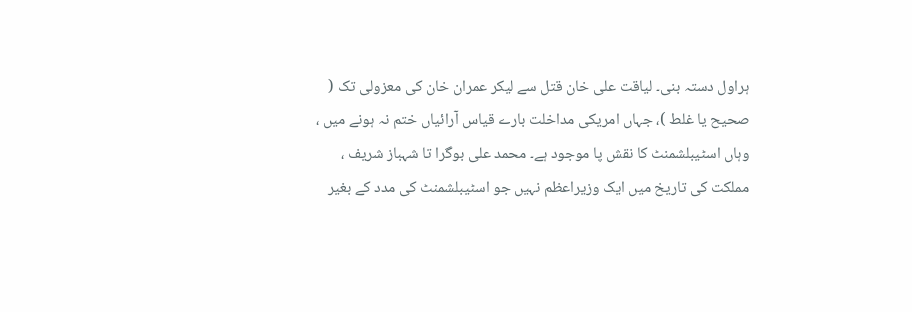ہراول دستہ بنی۔ لیاقت علی خان قتل سے لیکر عمران خان کی معزولی تک ( صحیح یا غلط )، جہاں امریکی مداخلت بارے قیاس آرائیاں ختم نہ ہونے میں ، وہاں اسٹیبلشمنٹ کا نقش پا موجود ہے۔ محمد علی بوگرا تا شہباز شریف ، مملکت کی تاریخ میں ایک وزیراعظم نہیں جو اسٹیبلشمنٹ کی مدد کے بغیر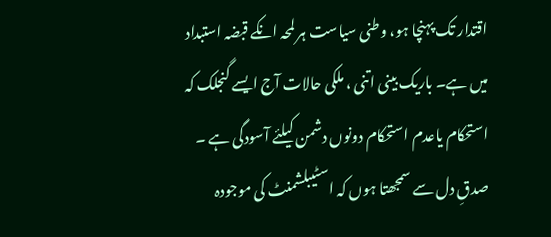اقتدار تک پہنچا ہو، وطنی سیاست ہر لمحہ انکے قبضہ استبداد میں ہے۔ باریک بینی اتنی ، ملکی حالات آج ایسے گنجلک کہ استحکام یاعدم استحکام دونوں دشمن کیلئے آسودگی ہے ۔ صدقِ دل سے سمجھتا ہوں کہ اسٹیبلشمنٹ کی موجودہ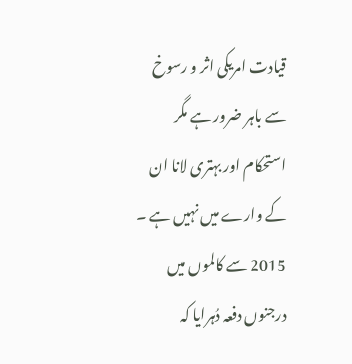قیادت امریکی اثر و رسوخ سے باہر ضرور ہے مگر استحکام اور بہتری لانا ان کے وارے میں نہیں ہے ۔ 2015 سے کالموں میں درجنوں دفعہ دُہرایا کہ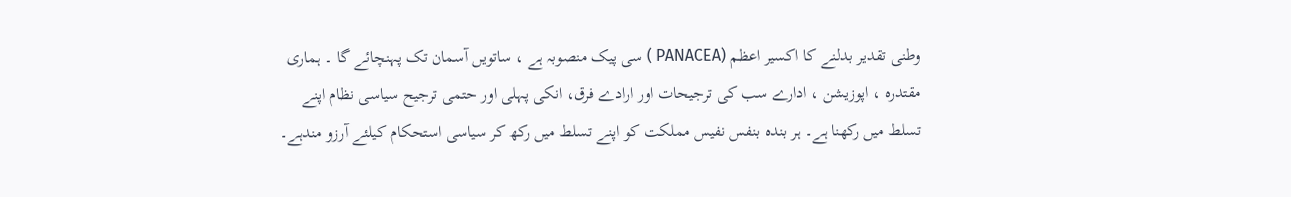وطنی تقدیر بدلنے کا اکسیر اعظم (PANACEA ) سی پیک منصوبہ ہے ، ساتویں آسمان تک پہنچائے گا ۔ ہماری مقتدرہ ، اپوزیشن ، ادارے سب کی ترجیحات اور ارادے فرق، انکی پہلی اور حتمی ترجیح سیاسی نظام اپنے تسلط میں رکھنا ہے۔ ہر بندہ بنفس نفیس مملکت کو اپنے تسلط میں رکھ کر سیاسی استحکام کیلئے آرزو مندہے۔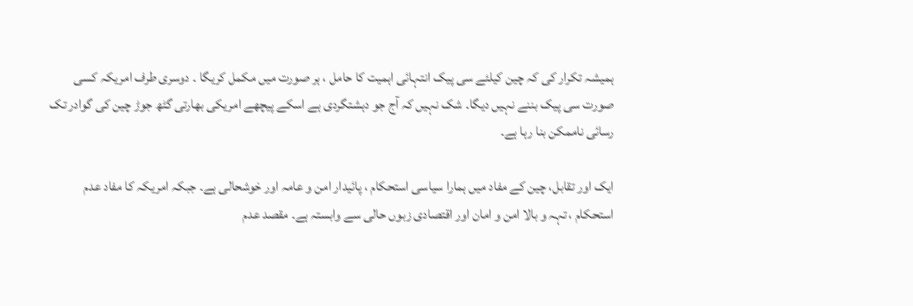ہمیشہ تکرار کی کہ چین کیلئے سی پیک انتہائی اہمیت کا حامل ، ہر صورت میں مکمل کریگا ۔ دوسری طرف امریکہ کسی صورت سی پیک بننے نہیں دیگا۔ شک نہیں کہ آج جو دہشتگردی ہے اسکے پیچھے امریکی بھارتی گٹھ جوڑ چین کی گوادر تک رسائی ناممکن بنا رہا ہے۔

ایک اور تقابل، چین کے مفاد میں ہمارا سیاسی استحکام ، پائیدار امن و عامہ اور خوشحالی ہے۔ جبکہ امریکہ کا مفاد عدم استحکام ، تہہ و بالا امن و امان اور اقتصادی زبوں حالی سے وابستہ ہے۔ مقصد عدم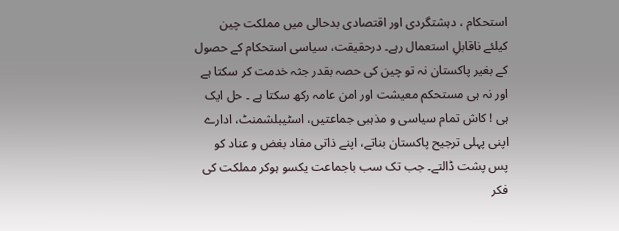استحکام ، دہشتگردی اور اقتصادی بدحالی میں مملکت چین کیلئے ناقابلِ استعمال رہے۔ درحقیقت، سیاسی استحکام کے حصول کے بغیر پاکستان نہ تو چین کی حصہ بقدر جثہ خدمت کر سکتا ہے اور نہ ہی مستحکم معیشت اور امن عامہ رکھ سکتا ہے ۔ حل ایک ہی ! کاش تمام سیاسی و مذہبی جماعتیں، اسٹیبلشمنٹ، ادارے اپنی پہلی ترجیح پاکستان بناتے، اپنے ذاتی مفاد بغض و عناد کو پس پشت ڈالتے۔ جب تک سب باجماعت یکسو ہوکر مملکت کی فکر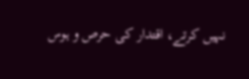نہیں کرتے، اقتدار کی حرص و ہوس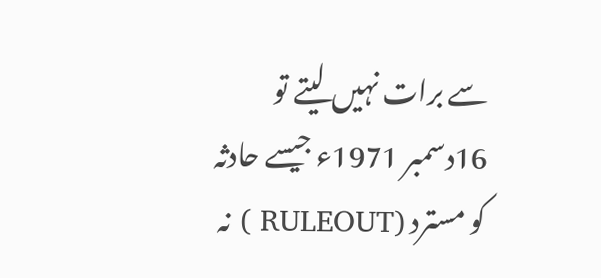سے برات نہیں لیتے تو 16دسمبر 1971ء جیسے حادثہ کو مسترد (RULEOUT ) نہ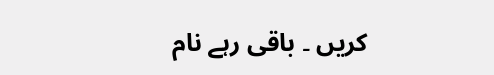کریں ۔ باقی رہے نام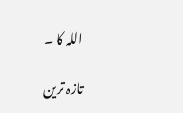اللہ کا ۔

تازہ ترین